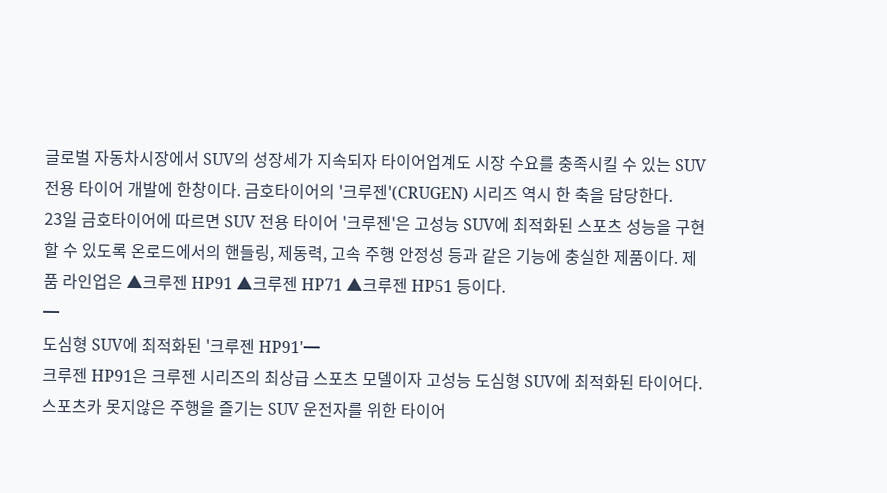글로벌 자동차시장에서 SUV의 성장세가 지속되자 타이어업계도 시장 수요를 충족시킬 수 있는 SUV 전용 타이어 개발에 한창이다. 금호타이어의 '크루젠'(CRUGEN) 시리즈 역시 한 축을 담당한다.
23일 금호타이어에 따르면 SUV 전용 타이어 '크루젠'은 고성능 SUV에 최적화된 스포츠 성능을 구현할 수 있도록 온로드에서의 핸들링, 제동력, 고속 주행 안정성 등과 같은 기능에 충실한 제품이다. 제품 라인업은 ▲크루젠 HP91 ▲크루젠 HP71 ▲크루젠 HP51 등이다.
━
도심형 SUV에 최적화된 '크루젠 HP91'━
크루젠 HP91은 크루젠 시리즈의 최상급 스포츠 모델이자 고성능 도심형 SUV에 최적화된 타이어다. 스포츠카 못지않은 주행을 즐기는 SUV 운전자를 위한 타이어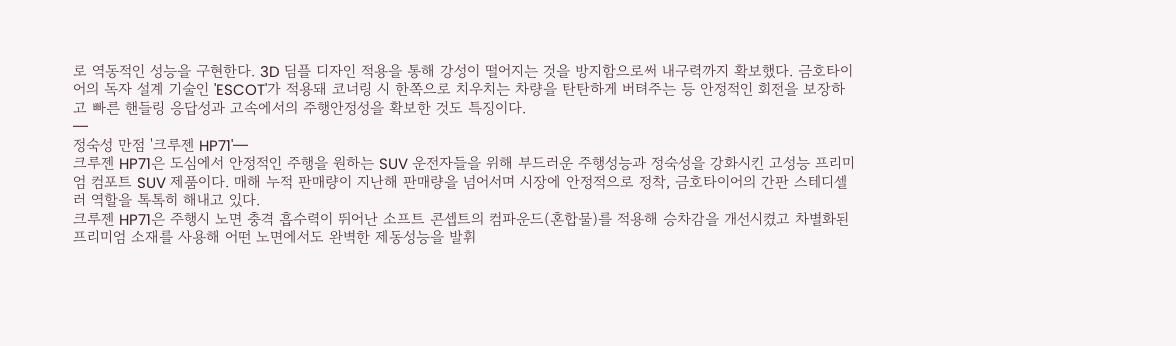로 역동적인 성능을 구현한다. 3D 딤플 디자인 적용을 통해 강성이 떨어지는 것을 방지함으로써 내구력까지 확보했다. 금호타이어의 독자 설계 기술인 'ESCOT'가 적용돼 코너링 시 한쪽으로 치우치는 차량을 탄탄하게 버텨주는 등 안정적인 회전을 보장하고 빠른 핸들링 응답성과 고속에서의 주행안정성을 확보한 것도 특징이다.
━
정숙성 만점 '크루젠 HP71'━
크루젠 HP71은 도심에서 안정적인 주행을 원하는 SUV 운전자들을 위해 부드러운 주행성능과 정숙성을 강화시킨 고성능 프리미엄 컴포트 SUV 제품이다. 매해 누적 판매량이 지난해 판매량을 넘어서며 시장에 안정적으로 정착, 금호타이어의 간판 스테디셀러 역할을 톡톡히 해내고 있다.
크루젠 HP71은 주행시 노면 충격 흡수력이 뛰어난 소프트 콘셉트의 컴파운드(혼합물)를 적용해 승차감을 개선시켰고 차별화된 프리미엄 소재를 사용해 어떤 노면에서도 완벽한 제동성능을 발휘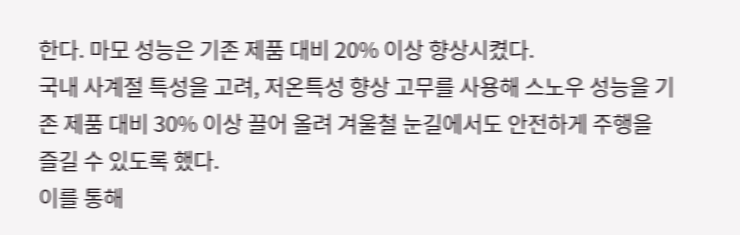한다. 마모 성능은 기존 제품 대비 20% 이상 향상시켰다.
국내 사계절 특성을 고려, 저온특성 향상 고무를 사용해 스노우 성능을 기존 제품 대비 30% 이상 끌어 올려 겨울철 눈길에서도 안전하게 주행을 즐길 수 있도록 했다.
이를 통해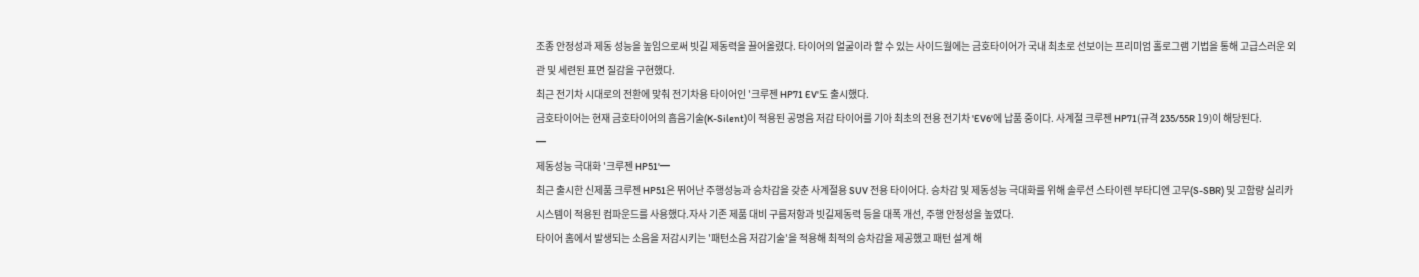조종 안정성과 제동 성능을 높임으로써 빗길 제동력을 끌어올렸다. 타이어의 얼굴이라 할 수 있는 사이드월에는 금호타이어가 국내 최초로 선보이는 프리미엄 홀로그램 기법을 통해 고급스러운 외관 및 세련된 표면 질감을 구현했다.
최근 전기차 시대로의 전환에 맞춰 전기차용 타이어인 '크루젠 HP71 EV'도 출시했다.
금호타이어는 현재 금호타이어의 흡음기술(K-Silent)이 적용된 공명음 저감 타이어를 기아 최초의 전용 전기차 'EV6'에 납품 중이다. 사계절 크루젠 HP71(규격 235/55R 19)이 해당된다.
━
제동성능 극대화 '크루젠 HP51'━
최근 출시한 신제품 크루젠 HP51은 뛰어난 주행성능과 승차감을 갖춘 사계절용 SUV 전용 타이어다. 승차감 및 제동성능 극대화를 위해 솔루션 스타이렌 부타디엔 고무(S-SBR) 및 고함량 실리카 시스템이 적용된 컴파운드를 사용했다.자사 기존 제품 대비 구름저항과 빗길제동력 등을 대폭 개선, 주행 안정성을 높였다.
타이어 홈에서 발생되는 소음을 저감시키는 '패턴소음 저감기술'을 적용해 최적의 승차감을 제공했고 패턴 설계 해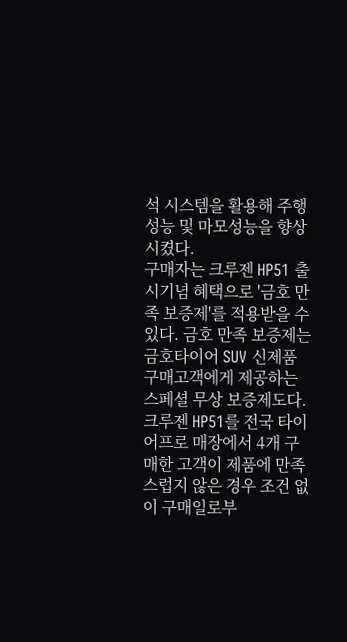석 시스템을 활용해 주행성능 및 마모성능을 향상시켰다.
구매자는 크루젠 HP51 출시기념 혜택으로 '금호 만족 보증제'를 적용받을 수 있다. 금호 만족 보증제는 금호타이어 SUV 신제품 구매고객에게 제공하는 스페셜 무상 보증제도다.
크루젠 HP51를 전국 타이어프로 매장에서 4개 구매한 고객이 제품에 만족스럽지 않은 경우 조건 없이 구매일로부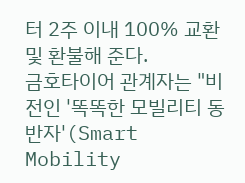터 2주 이내 100% 교환 및 환불해 준다.
금호타이어 관계자는 "비전인 '똑똑한 모빌리티 동반자'(Smart Mobility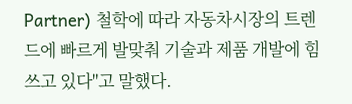Partner) 철학에 따라 자동차시장의 트렌드에 빠르게 발맞춰 기술과 제품 개발에 힘쓰고 있다"고 말했다.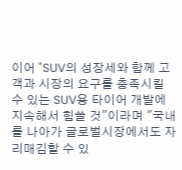이어 "SUV의 성장세와 함께 고객과 시장의 요구를 충족시킬 수 있는 SUV용 타이어 개발에 지속해서 힘쓸 것"이라며 "국내를 나아가 글로벌시장에서도 자리매김할 수 있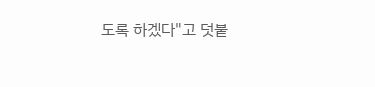도록 하겠다"고 덧붙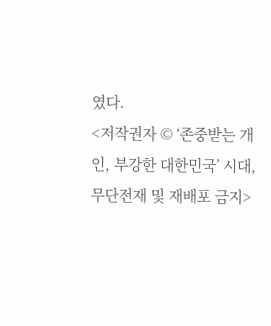였다.
<저작권자 © ‘존중받는 개인, 부강한 대한민국’ 시대, 무단전재 및 재배포 금지>